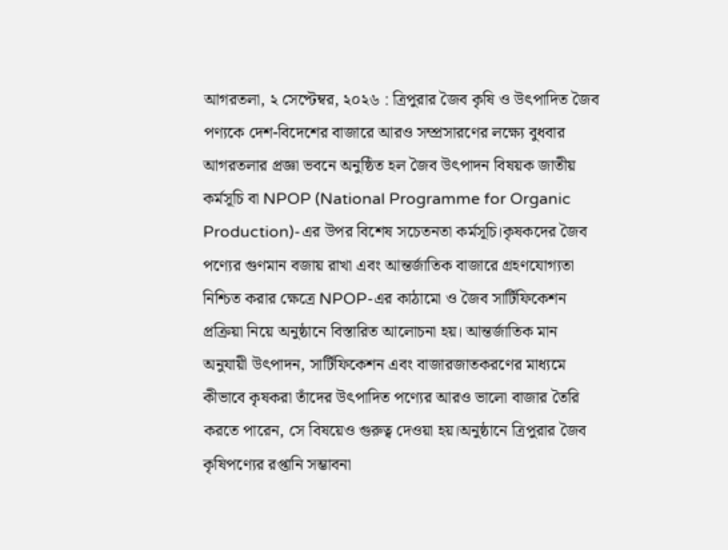আগরতলা, ২ সেপ্টেম্বর, ২০২৬ : ত্রিপুরার জৈব কৃষি ও উৎপাদিত জৈব পণ্যকে দেশ-বিদেশের বাজারে আরও সম্প্রসারণের লক্ষ্যে বুধবার আগরতলার প্রজ্ঞা ভবনে অনুষ্ঠিত হল জৈব উৎপাদন বিষয়ক জাতীয় কর্মসূচি বা NPOP (National Programme for Organic Production)-এর উপর বিশেষ সচেতনতা কর্মসূচি।কৃষকদের জৈব পণ্যের গুণমান বজায় রাখা এবং আন্তর্জাতিক বাজারে গ্রহণযোগ্যতা নিশ্চিত করার ক্ষেত্রে NPOP-এর কাঠামো ও জৈব সার্টিফিকেশন প্রক্রিয়া নিয়ে অনুষ্ঠানে বিস্তারিত আলোচনা হয়। আন্তর্জাতিক মান অনুযায়ী উৎপাদন, সার্টিফিকেশন এবং বাজারজাতকরণের মাধ্যমে কীভাবে কৃষকরা তাঁদের উৎপাদিত পণ্যের আরও ভালো বাজার তৈরি করতে পারেন, সে বিষয়েও গুরুত্ব দেওয়া হয়।অনুষ্ঠানে ত্রিপুরার জৈব কৃষিপণ্যের রপ্তানি সম্ভাবনা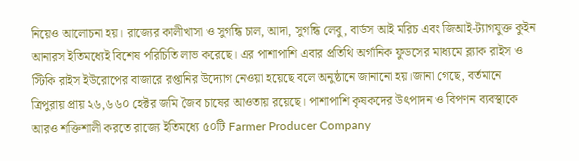নিয়েও আলোচনা হয়। রাজ্যের কালীখাসা ও সুগন্ধি চাল, আদা, সুগন্ধি লেবু, বার্ডস আই মরিচ এবং জিআই-ট্যাগযুক্ত কুইন আনারস ইতিমধ্যেই বিশেষ পরিচিতি লাভ করেছে। এর পাশাপাশি এবার প্রতিথি অর্গানিক ফুডসের মাধ্যমে ব্ল্যাক রাইস ও স্টিকি রাইস ইউরোপের বাজারে রপ্তানির উদ্যোগ নেওয়া হয়েছে বলে অনুষ্ঠানে জানানো হয়।জানা গেছে, বর্তমানে ত্রিপুরায় প্রায় ২৬,৬৬০ হেক্টর জমি জৈব চাষের আওতায় রয়েছে। পাশাপাশি কৃষকদের উৎপাদন ও বিপণন ব্যবস্থাকে আরও শক্তিশালী করতে রাজ্যে ইতিমধ্যে ৫০টি Farmer Producer Company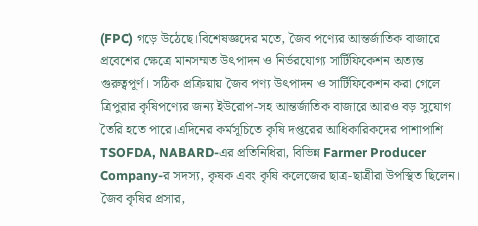(FPC) গড়ে উঠেছে।বিশেষজ্ঞদের মতে, জৈব পণ্যের আন্তর্জাতিক বাজারে প্রবেশের ক্ষেত্রে মানসম্মত উৎপাদন ও নির্ভরযোগ্য সার্টিফিকেশন অত্যন্ত গুরুত্বপূর্ণ। সঠিক প্রক্রিয়ায় জৈব পণ্য উৎপাদন ও সার্টিফিকেশন করা গেলে ত্রিপুরার কৃষিপণ্যের জন্য ইউরোপ-সহ আন্তর্জাতিক বাজারে আরও বড় সুযোগ তৈরি হতে পারে।এদিনের কর্মসূচিতে কৃষি দপ্তরের আধিকারিকদের পাশাপাশি TSOFDA, NABARD-এর প্রতিনিধিরা, বিভিন্ন Farmer Producer Company-র সদস্য, কৃষক এবং কৃষি কলেজের ছাত্র-ছাত্রীরা উপস্থিত ছিলেন। জৈব কৃষির প্রসার,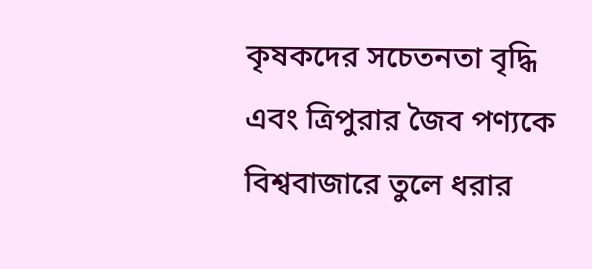কৃষকদের সচেতনতা বৃদ্ধি এবং ত্রিপুরার জৈব পণ্যকে বিশ্ববাজারে তুলে ধরার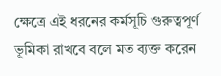ক্ষেত্রে এই ধরনের কর্মসূচি গুরুত্বপূর্ণ ভূমিকা রাখবে বলে মত ব্যক্ত করেন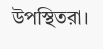উপস্থিতরা।